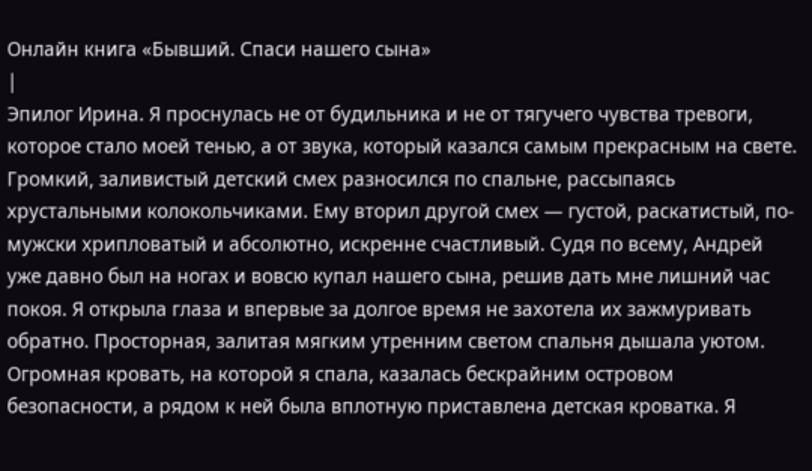Онлайн книга «Бывший. Спаси нашего сына»
|
Эпилог Ирина. Я проснулась не от будильника и не от тягучего чувства тревоги, которое стало моей тенью, а от звука, который казался самым прекрасным на свете. Громкий, заливистый детский смех разносился по спальне, рассыпаясь хрустальными колокольчиками. Ему вторил другой смех — густой, раскатистый, по-мужски хрипловатый и абсолютно, искренне счастливый. Судя по всему, Андрей уже давно был на ногах и вовсю купал нашего сына, решив дать мне лишний час покоя. Я открыла глаза и впервые за долгое время не захотела их зажмуривать обратно. Просторная, залитая мягким утренним светом спальня дышала уютом. Огромная кровать, на которой я спала, казалась бескрайним островом безопасности, а рядом к ней была вплотную приставлена детская кроватка. Я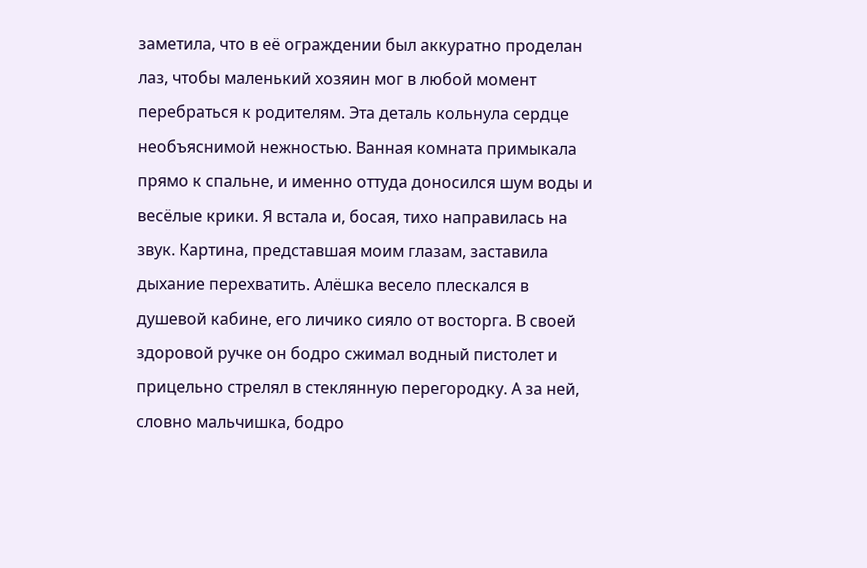заметила, что в её ограждении был аккуратно проделан лаз, чтобы маленький хозяин мог в любой момент перебраться к родителям. Эта деталь кольнула сердце необъяснимой нежностью. Ванная комната примыкала прямо к спальне, и именно оттуда доносился шум воды и весёлые крики. Я встала и, босая, тихо направилась на звук. Картина, представшая моим глазам, заставила дыхание перехватить. Алёшка весело плескался в душевой кабине, его личико сияло от восторга. В своей здоровой ручке он бодро сжимал водный пистолет и прицельно стрелял в стеклянную перегородку. А за ней, словно мальчишка, бодро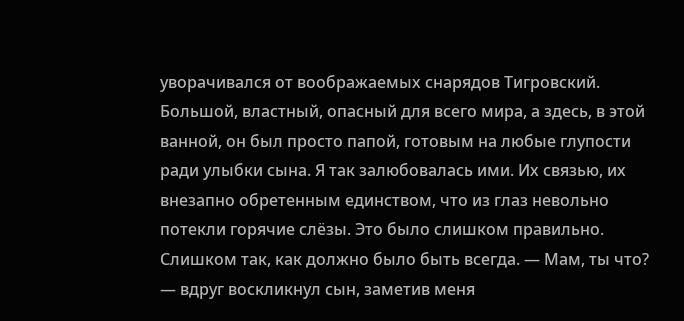уворачивался от воображаемых снарядов Тигровский. Большой, властный, опасный для всего мира, а здесь, в этой ванной, он был просто папой, готовым на любые глупости ради улыбки сына. Я так залюбовалась ими. Их связью, их внезапно обретенным единством, что из глаз невольно потекли горячие слёзы. Это было слишком правильно. Слишком так, как должно было быть всегда. — Мам, ты что? — вдруг воскликнул сын, заметив меня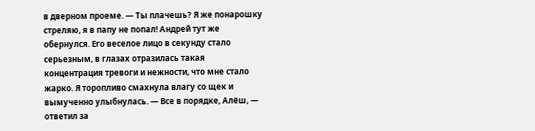в дверном проеме. — Ты плачешь? Я же понарошку стреляю, я в папу не попал! Андрей тут же обернулся. Его веселое лицо в секунду стало серьезным, в глазах отразилась такая концентрация тревоги и нежности, что мне стало жарко. Я торопливо смахнула влагу со щек и вымученно улыбнулась. — Все в порядке, Алёш, — ответил за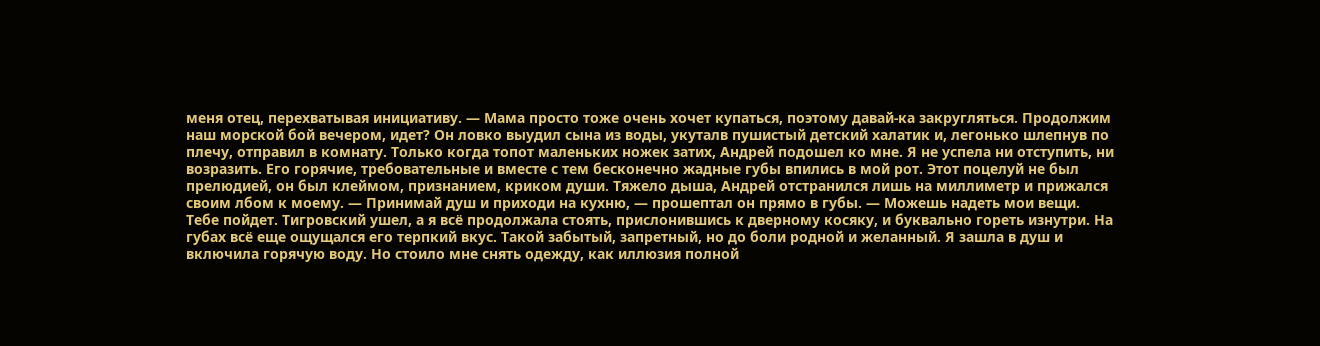меня отец, перехватывая инициативу. — Мама просто тоже очень хочет купаться, поэтому давай-ка закругляться. Продолжим наш морской бой вечером, идет? Он ловко выудил сына из воды, укуталв пушистый детский халатик и, легонько шлепнув по плечу, отправил в комнату. Только когда топот маленьких ножек затих, Андрей подошел ко мне. Я не успела ни отступить, ни возразить. Его горячие, требовательные и вместе с тем бесконечно жадные губы впились в мой рот. Этот поцелуй не был прелюдией, он был клеймом, признанием, криком души. Тяжело дыша, Андрей отстранился лишь на миллиметр и прижался своим лбом к моему. — Принимай душ и приходи на кухню, — прошептал он прямо в губы. — Можешь надеть мои вещи. Тебе пойдет. Тигровский ушел, а я всё продолжала стоять, прислонившись к дверному косяку, и буквально гореть изнутри. На губах всё еще ощущался его терпкий вкус. Такой забытый, запретный, но до боли родной и желанный. Я зашла в душ и включила горячую воду. Но стоило мне снять одежду, как иллюзия полной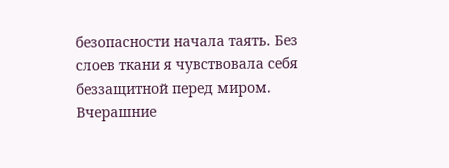безопасности начала таять. Без слоев ткани я чувствовала себя беззащитной перед миром. Вчерашние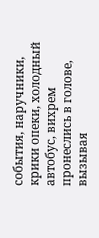события, наручники, крики опеки, холодный автобус, вихрем пронеслись в голове, вызывая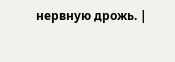нервную дрожь. |